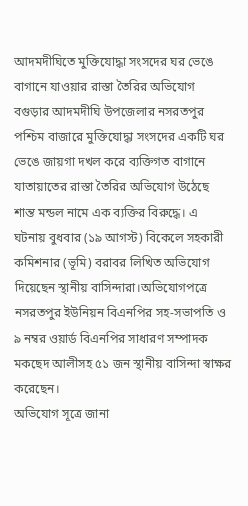আদমদীঘিতে মুক্তিযোদ্ধা সংসদের ঘর ভেঙে বাগানে যাওয়ার রাস্তা তৈরির অভিযোগ
বগুড়ার আদমদীঘি উপজেলার নসরতপুর পশ্চিম বাজারে মুক্তিযোদ্ধা সংসদের একটি ঘর ভেঙে জায়গা দখল করে ব্যক্তিগত বাগানে যাতায়াতের রাস্তা তৈরির অভিযোগ উঠেছে শান্ত মন্ডল নামে এক ব্যক্তির বিরুদ্ধে। এ ঘটনায় বুধবার (১৯ আগস্ট) বিকেলে সহকারী কমিশনার (ভূমি) বরাবর লিখিত অভিযোগ দিয়েছেন স্থানীয় বাসিন্দারা।অভিযোগপত্রে নসরতপুর ইউনিয়ন বিএনপির সহ-সভাপতি ও ৯ নম্বর ওয়ার্ড বিএনপির সাধারণ সম্পাদক মকছেদ আলীসহ ৫১ জন স্থানীয় বাসিন্দা স্বাক্ষর করেছেন।
অভিযোগ সূত্রে জানা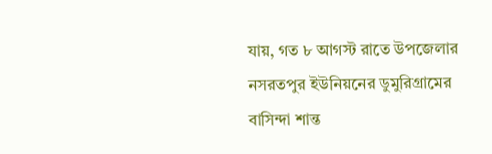যায়, গত ৮ আগস্ট রাতে উপজেলার নসরতপুর ইউনিয়নের ডুমুরিগ্রামের বাসিন্দা শান্ত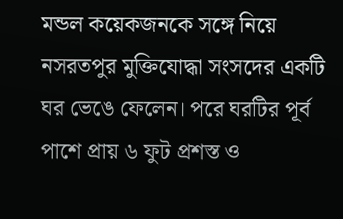মন্ডল কয়েকজনকে সঙ্গে নিয়ে নসরতপুর মুক্তিযোদ্ধা সংসদের একটি ঘর ভেঙে ফেলেন। পরে ঘরটির পূর্ব পাশে প্রায় ৬ ফুট প্রশস্ত ও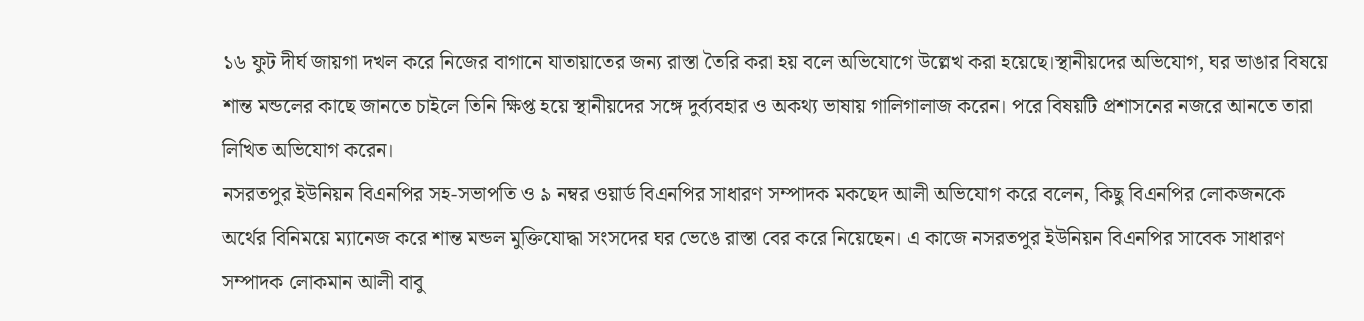১৬ ফুট দীর্ঘ জায়গা দখল করে নিজের বাগানে যাতায়াতের জন্য রাস্তা তৈরি করা হয় বলে অভিযোগে উল্লেখ করা হয়েছে।স্থানীয়দের অভিযোগ, ঘর ভাঙার বিষয়ে শান্ত মন্ডলের কাছে জানতে চাইলে তিনি ক্ষিপ্ত হয়ে স্থানীয়দের সঙ্গে দুর্ব্যবহার ও অকথ্য ভাষায় গালিগালাজ করেন। পরে বিষয়টি প্রশাসনের নজরে আনতে তারা লিখিত অভিযোগ করেন।
নসরতপুর ইউনিয়ন বিএনপির সহ-সভাপতি ও ৯ নম্বর ওয়ার্ড বিএনপির সাধারণ সম্পাদক মকছেদ আলী অভিযোগ করে বলেন, কিছু বিএনপির লোকজনকে অর্থের বিনিময়ে ম্যানেজ করে শান্ত মন্ডল মুক্তিযোদ্ধা সংসদের ঘর ভেঙে রাস্তা বের করে নিয়েছেন। এ কাজে নসরতপুর ইউনিয়ন বিএনপির সাবেক সাধারণ সম্পাদক লোকমান আলী বাবু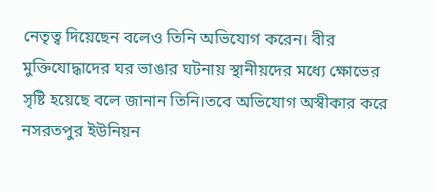নেতৃত্ব দিয়েছেন বলেও তিনি অভিযোগ করেন। বীর মুক্তিযোদ্ধাদের ঘর ভাঙার ঘটনায় স্থানীয়দের মধ্যে ক্ষোভের সৃষ্টি হয়েছে বলে জানান তিনি।তবে অভিযোগ অস্বীকার করে নসরতপুর ইউনিয়ন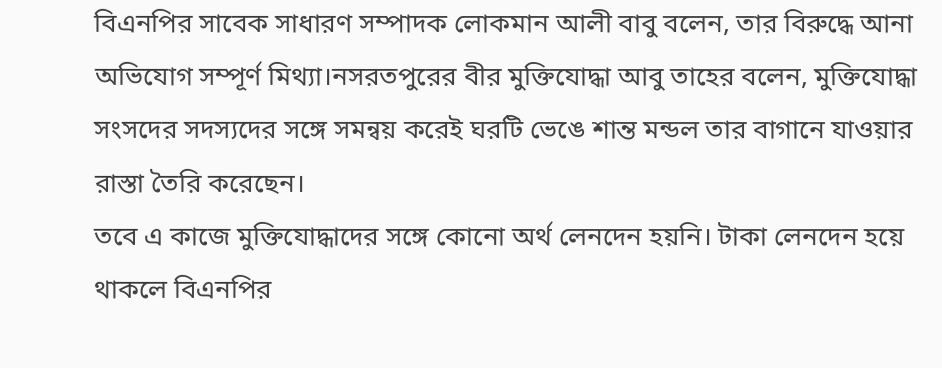বিএনপির সাবেক সাধারণ সম্পাদক লোকমান আলী বাবু বলেন, তার বিরুদ্ধে আনা অভিযোগ সম্পূর্ণ মিথ্যা।নসরতপুরের বীর মুক্তিযোদ্ধা আবু তাহের বলেন, মুক্তিযোদ্ধা সংসদের সদস্যদের সঙ্গে সমন্বয় করেই ঘরটি ভেঙে শান্ত মন্ডল তার বাগানে যাওয়ার রাস্তা তৈরি করেছেন।
তবে এ কাজে মুক্তিযোদ্ধাদের সঙ্গে কোনো অর্থ লেনদেন হয়নি। টাকা লেনদেন হয়ে থাকলে বিএনপির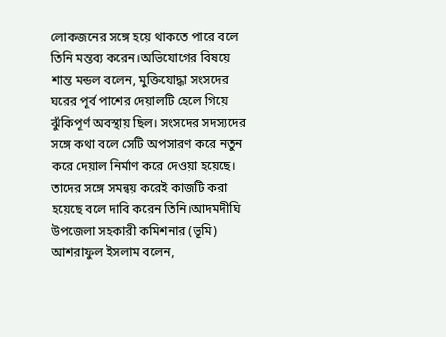লোকজনের সঙ্গে হয়ে থাকতে পারে বলে তিনি মন্তব্য করেন।অভিযোগের বিষয়ে শান্ত মন্ডল বলেন, মুক্তিযোদ্ধা সংসদের ঘরের পূর্ব পাশের দেয়ালটি হেলে গিয়ে ঝুঁকিপূর্ণ অবস্থায় ছিল। সংসদের সদস্যদের সঙ্গে কথা বলে সেটি অপসারণ করে নতুন করে দেয়াল নির্মাণ করে দেওয়া হয়েছে। তাদের সঙ্গে সমন্বয় করেই কাজটি করা হয়েছে বলে দাবি করেন তিনি।আদমদীঘি উপজেলা সহকারী কমিশনার (ভূমি) আশরাফুল ইসলাম বলেন,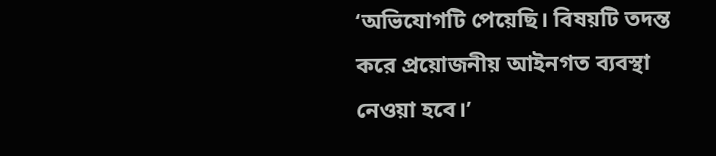‘অভিযোগটি পেয়েছি। বিষয়টি তদন্ত করে প্রয়োজনীয় আইনগত ব্যবস্থা নেওয়া হবে।’